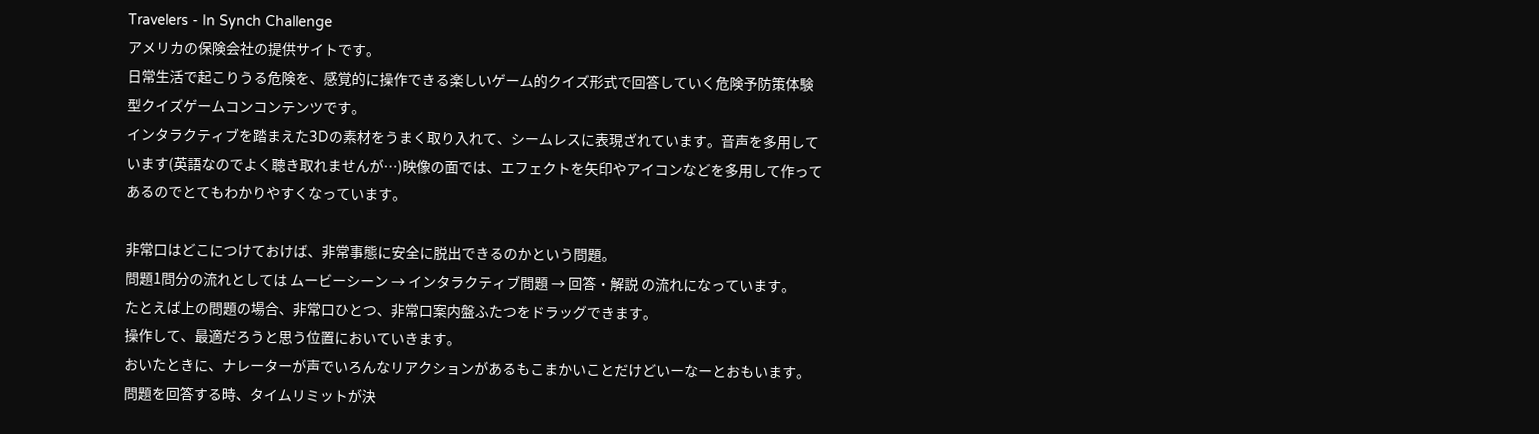Travelers - In Synch Challenge
アメリカの保険会社の提供サイトです。
日常生活で起こりうる危険を、感覚的に操作できる楽しいゲーム的クイズ形式で回答していく危険予防策体験型クイズゲームコンコンテンツです。
インタラクティブを踏まえた3Dの素材をうまく取り入れて、シームレスに表現ざれています。音声を多用しています(英語なのでよく聴き取れませんが…)映像の面では、エフェクトを矢印やアイコンなどを多用して作ってあるのでとてもわかりやすくなっています。

非常口はどこにつけておけば、非常事態に安全に脱出できるのかという問題。
問題1問分の流れとしては ムービーシーン → インタラクティブ問題 → 回答・解説 の流れになっています。
たとえば上の問題の場合、非常口ひとつ、非常口案内盤ふたつをドラッグできます。
操作して、最適だろうと思う位置においていきます。
おいたときに、ナレーターが声でいろんなリアクションがあるもこまかいことだけどいーなーとおもいます。問題を回答する時、タイムリミットが決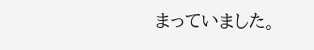まっていました。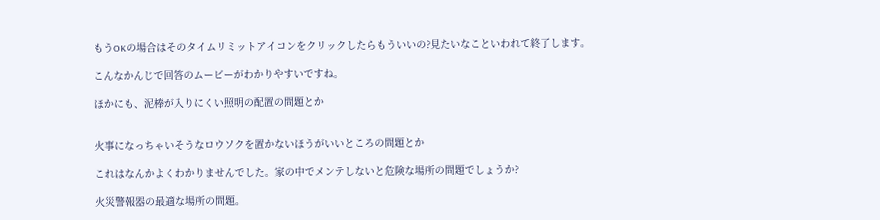もうOKの場合はそのタイムリミットアイコンをクリックしたらもういいの?見たいなこといわれて終了します。

こんなかんじで回答のムービーがわかりやすいですね。

ほかにも、泥棒が入りにくい照明の配置の問題とか


火事になっちゃいそうなロウソクを置かないほうがいいところの問題とか

これはなんかよくわかりませんでした。家の中でメンテしないと危険な場所の問題でしょうか?

火災警報器の最適な場所の問題。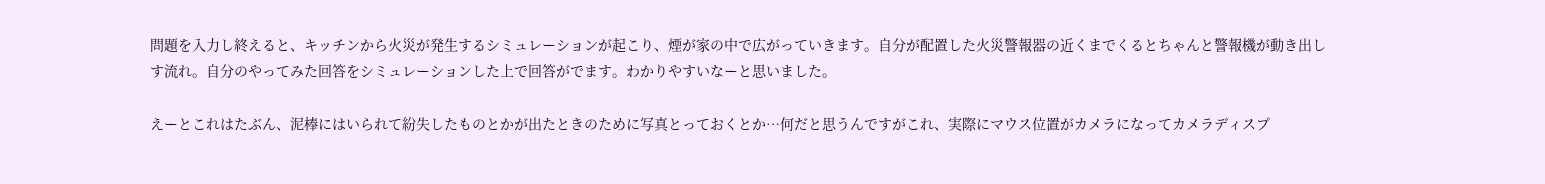問題を入力し終えると、キッチンから火災が発生するシミュレーションが起こり、煙が家の中で広がっていきます。自分が配置した火災警報器の近くまでくるとちゃんと警報機が動き出しす流れ。自分のやってみた回答をシミュレーションした上で回答がでます。わかりやすいなーと思いました。

えーとこれはたぶん、泥棒にはいられて紛失したものとかが出たときのために写真とっておくとか…何だと思うんですがこれ、実際にマウス位置がカメラになってカメラディスプ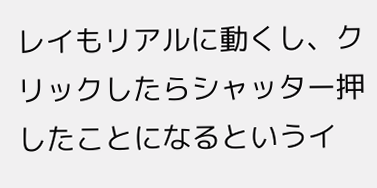レイもリアルに動くし、クリックしたらシャッター押したことになるというイ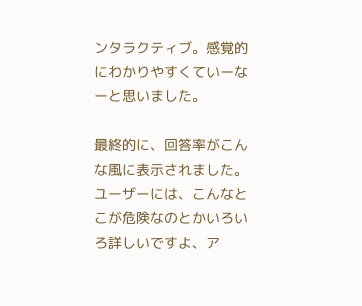ンタラクティブ。感覚的にわかりやすくていーなーと思いました。

最終的に、回答率がこんな風に表示されました。
ユーザーには、こんなとこが危険なのとかいろいろ詳しいですよ、ア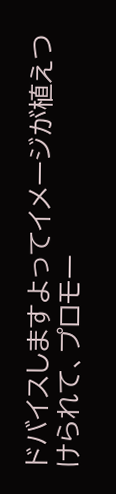ドバイスしますよってイメージが植えつけられて、プロモー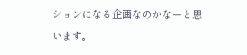ションになる企画なのかなーと思います。